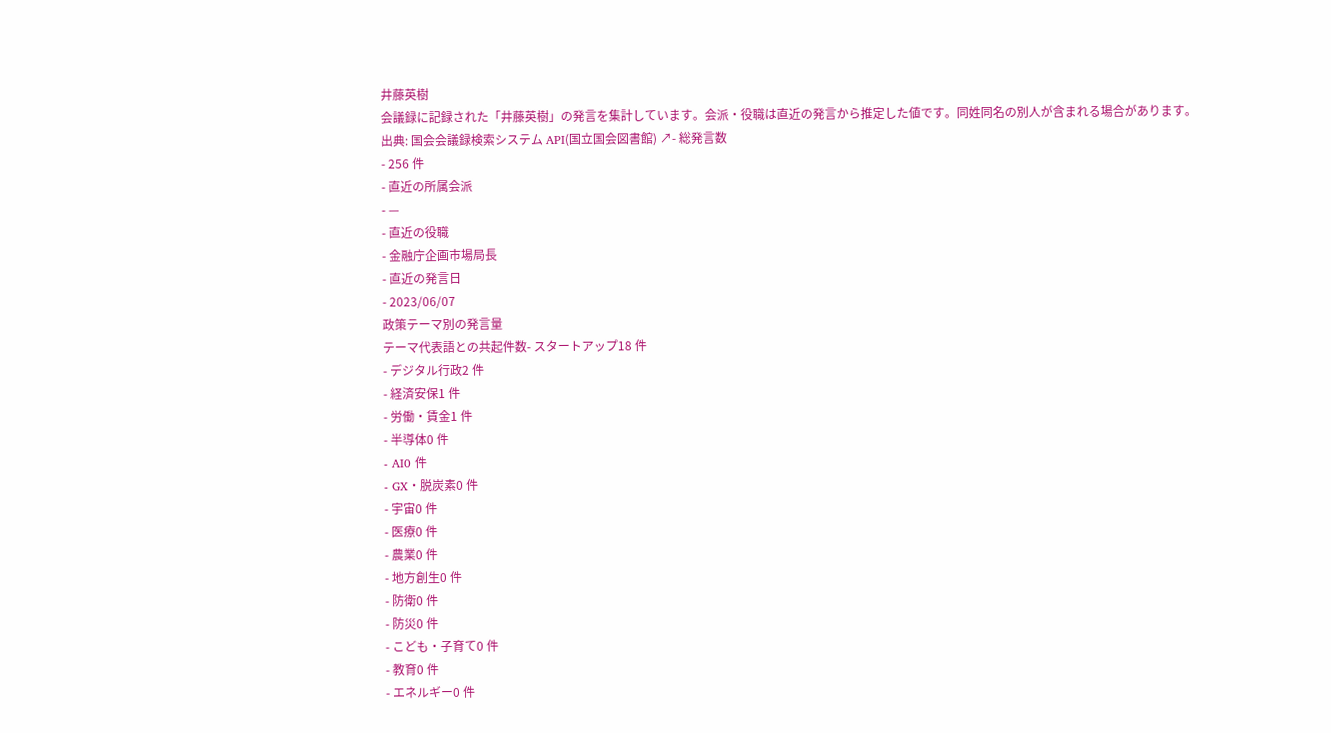井藤英樹
会議録に記録された「井藤英樹」の発言を集計しています。会派・役職は直近の発言から推定した値です。同姓同名の別人が含まれる場合があります。
出典: 国会会議録検索システム API(国立国会図書館) ↗- 総発言数
- 256 件
- 直近の所属会派
- —
- 直近の役職
- 金融庁企画市場局長
- 直近の発言日
- 2023/06/07
政策テーマ別の発言量
テーマ代表語との共起件数- スタートアップ18 件
- デジタル行政2 件
- 経済安保1 件
- 労働・賃金1 件
- 半導体0 件
- AI0 件
- GX・脱炭素0 件
- 宇宙0 件
- 医療0 件
- 農業0 件
- 地方創生0 件
- 防衛0 件
- 防災0 件
- こども・子育て0 件
- 教育0 件
- エネルギー0 件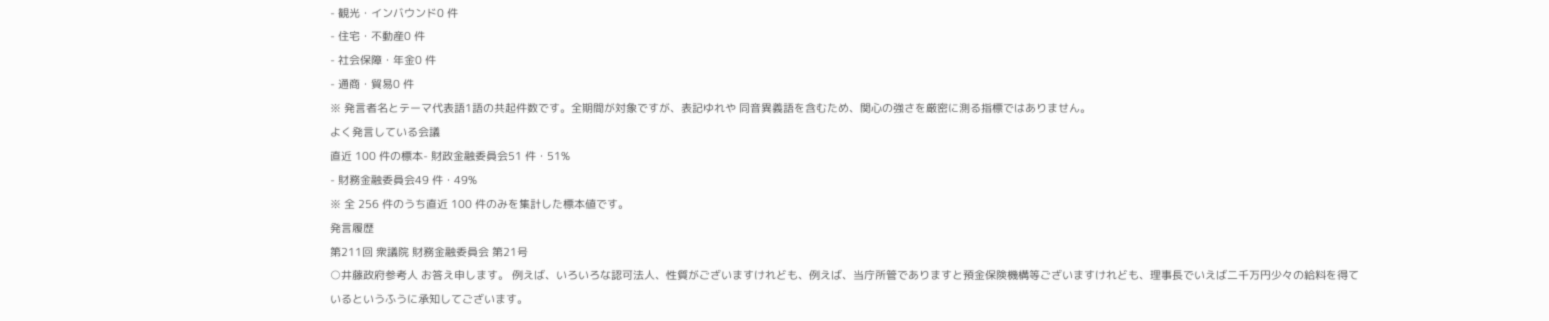- 観光・インバウンド0 件
- 住宅・不動産0 件
- 社会保障・年金0 件
- 通商・貿易0 件
※ 発言者名とテーマ代表語1語の共起件数です。全期間が対象ですが、表記ゆれや 同音異義語を含むため、関心の強さを厳密に測る指標ではありません。
よく発言している会議
直近 100 件の標本- 財政金融委員会51 件・51%
- 財務金融委員会49 件・49%
※ 全 256 件のうち直近 100 件のみを集計した標本値です。
発言履歴
第211回 衆議院 財務金融委員会 第21号
○井藤政府参考人 お答え申します。 例えば、いろいろな認可法人、性質がございますけれども、例えば、当庁所管でありますと預金保険機構等ございますけれども、理事長でいえば二千万円少々の給料を得ているというふうに承知してございます。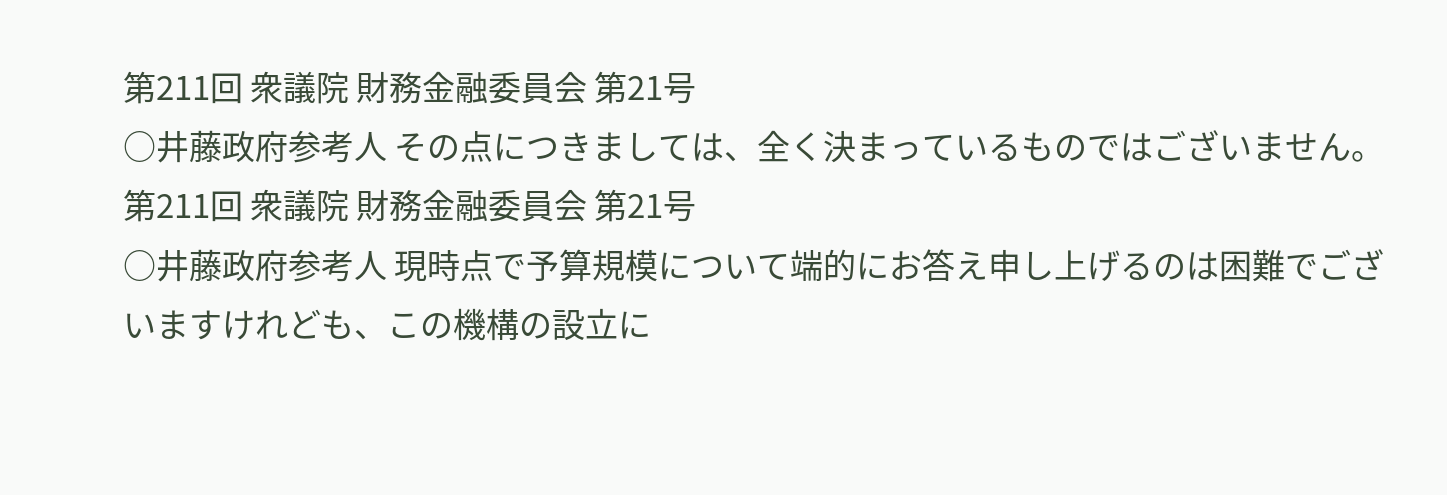第211回 衆議院 財務金融委員会 第21号
○井藤政府参考人 その点につきましては、全く決まっているものではございません。
第211回 衆議院 財務金融委員会 第21号
○井藤政府参考人 現時点で予算規模について端的にお答え申し上げるのは困難でございますけれども、この機構の設立に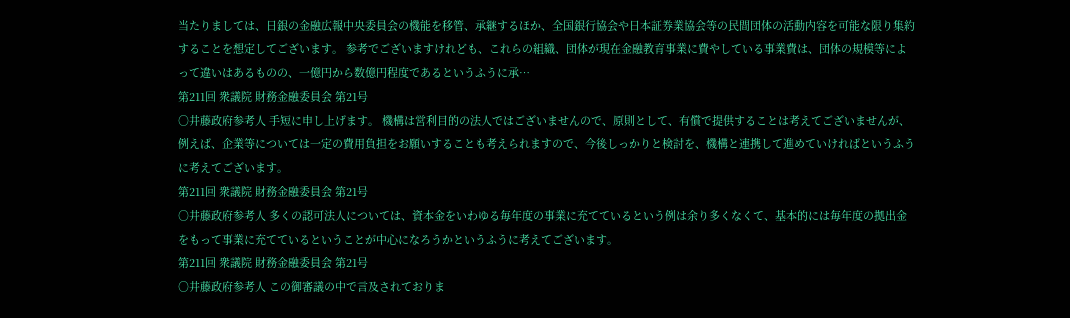当たりましては、日銀の金融広報中央委員会の機能を移管、承継するほか、全国銀行協会や日本証券業協会等の民間団体の活動内容を可能な限り集約することを想定してございます。 参考でございますけれども、これらの組織、団体が現在金融教育事業に費やしている事業費は、団体の規模等によって違いはあるものの、一億円から数億円程度であるというふうに承…
第211回 衆議院 財務金融委員会 第21号
○井藤政府参考人 手短に申し上げます。 機構は営利目的の法人ではございませんので、原則として、有償で提供することは考えてございませんが、例えば、企業等については一定の費用負担をお願いすることも考えられますので、今後しっかりと検討を、機構と連携して進めていければというふうに考えてございます。
第211回 衆議院 財務金融委員会 第21号
○井藤政府参考人 多くの認可法人については、資本金をいわゆる毎年度の事業に充てているという例は余り多くなくて、基本的には毎年度の拠出金をもって事業に充てているということが中心になろうかというふうに考えてございます。
第211回 衆議院 財務金融委員会 第21号
○井藤政府参考人 この御審議の中で言及されておりま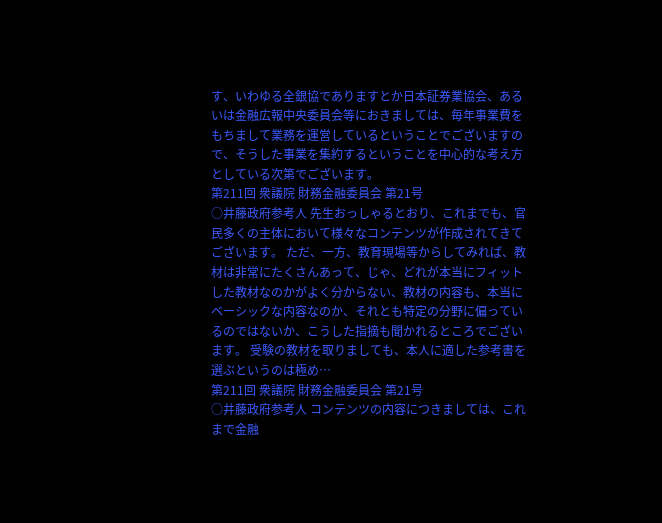す、いわゆる全銀協でありますとか日本証券業協会、あるいは金融広報中央委員会等におきましては、毎年事業費をもちまして業務を運営しているということでございますので、そうした事業を集約するということを中心的な考え方としている次第でございます。
第211回 衆議院 財務金融委員会 第21号
○井藤政府参考人 先生おっしゃるとおり、これまでも、官民多くの主体において様々なコンテンツが作成されてきてございます。 ただ、一方、教育現場等からしてみれば、教材は非常にたくさんあって、じゃ、どれが本当にフィットした教材なのかがよく分からない、教材の内容も、本当にベーシックな内容なのか、それとも特定の分野に偏っているのではないか、こうした指摘も聞かれるところでございます。 受験の教材を取りましても、本人に適した参考書を選ぶというのは極め…
第211回 衆議院 財務金融委員会 第21号
○井藤政府参考人 コンテンツの内容につきましては、これまで金融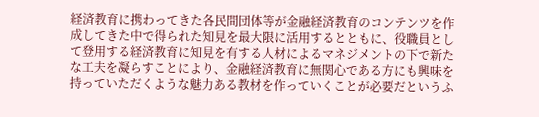経済教育に携わってきた各民間団体等が金融経済教育のコンテンツを作成してきた中で得られた知見を最大限に活用するとともに、役職員として登用する経済教育に知見を有する人材によるマネジメントの下で新たな工夫を凝らすことにより、金融経済教育に無関心である方にも興味を持っていただくような魅力ある教材を作っていくことが必要だというふ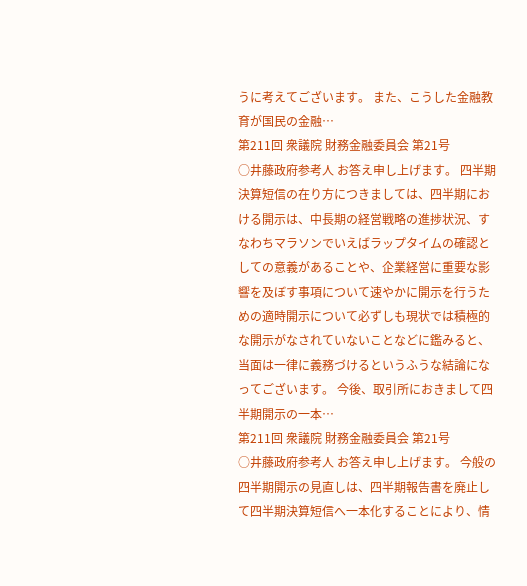うに考えてございます。 また、こうした金融教育が国民の金融…
第211回 衆議院 財務金融委員会 第21号
○井藤政府参考人 お答え申し上げます。 四半期決算短信の在り方につきましては、四半期における開示は、中長期の経営戦略の進捗状況、すなわちマラソンでいえばラップタイムの確認としての意義があることや、企業経営に重要な影響を及ぼす事項について速やかに開示を行うための適時開示について必ずしも現状では積極的な開示がなされていないことなどに鑑みると、当面は一律に義務づけるというふうな結論になってございます。 今後、取引所におきまして四半期開示の一本…
第211回 衆議院 財務金融委員会 第21号
○井藤政府参考人 お答え申し上げます。 今般の四半期開示の見直しは、四半期報告書を廃止して四半期決算短信へ一本化することにより、情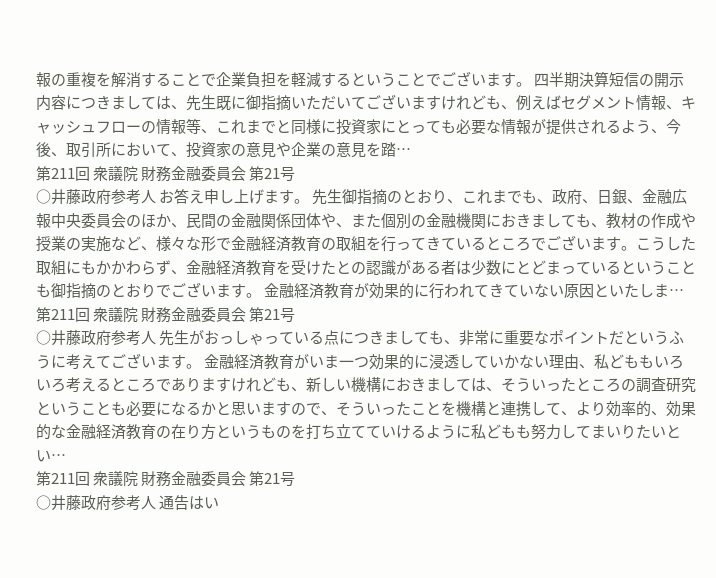報の重複を解消することで企業負担を軽減するということでございます。 四半期決算短信の開示内容につきましては、先生既に御指摘いただいてございますけれども、例えばセグメント情報、キャッシュフローの情報等、これまでと同様に投資家にとっても必要な情報が提供されるよう、今後、取引所において、投資家の意見や企業の意見を踏…
第211回 衆議院 財務金融委員会 第21号
○井藤政府参考人 お答え申し上げます。 先生御指摘のとおり、これまでも、政府、日銀、金融広報中央委員会のほか、民間の金融関係団体や、また個別の金融機関におきましても、教材の作成や授業の実施など、様々な形で金融経済教育の取組を行ってきているところでございます。こうした取組にもかかわらず、金融経済教育を受けたとの認識がある者は少数にとどまっているということも御指摘のとおりでございます。 金融経済教育が効果的に行われてきていない原因といたしま…
第211回 衆議院 財務金融委員会 第21号
○井藤政府参考人 先生がおっしゃっている点につきましても、非常に重要なポイントだというふうに考えてございます。 金融経済教育がいま一つ効果的に浸透していかない理由、私どももいろいろ考えるところでありますけれども、新しい機構におきましては、そういったところの調査研究ということも必要になるかと思いますので、そういったことを機構と連携して、より効率的、効果的な金融経済教育の在り方というものを打ち立てていけるように私どもも努力してまいりたいとい…
第211回 衆議院 財務金融委員会 第21号
○井藤政府参考人 通告はい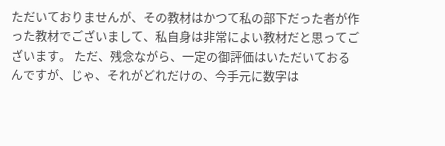ただいておりませんが、その教材はかつて私の部下だった者が作った教材でございまして、私自身は非常によい教材だと思ってございます。 ただ、残念ながら、一定の御評価はいただいておるんですが、じゃ、それがどれだけの、今手元に数字は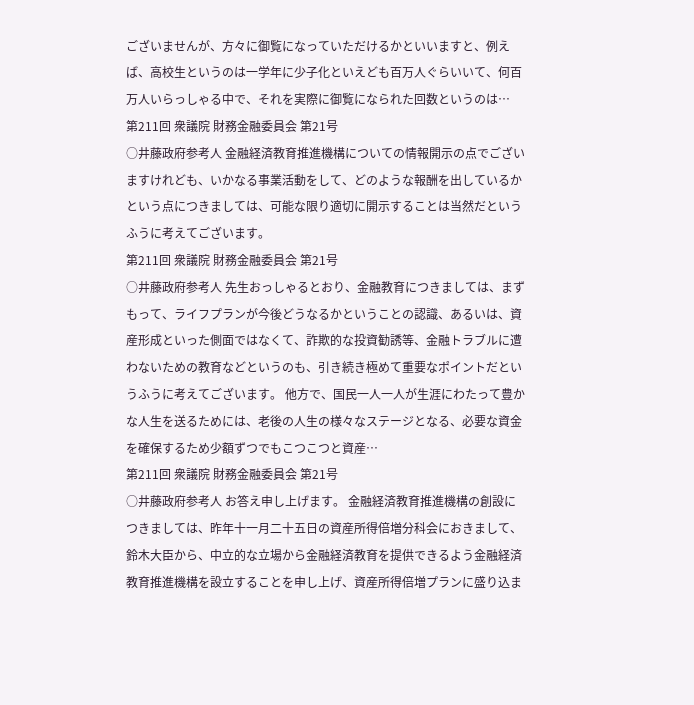ございませんが、方々に御覧になっていただけるかといいますと、例えば、高校生というのは一学年に少子化といえども百万人ぐらいいて、何百万人いらっしゃる中で、それを実際に御覧になられた回数というのは…
第211回 衆議院 財務金融委員会 第21号
○井藤政府参考人 金融経済教育推進機構についての情報開示の点でございますけれども、いかなる事業活動をして、どのような報酬を出しているかという点につきましては、可能な限り適切に開示することは当然だというふうに考えてございます。
第211回 衆議院 財務金融委員会 第21号
○井藤政府参考人 先生おっしゃるとおり、金融教育につきましては、まずもって、ライフプランが今後どうなるかということの認識、あるいは、資産形成といった側面ではなくて、詐欺的な投資勧誘等、金融トラブルに遭わないための教育などというのも、引き続き極めて重要なポイントだというふうに考えてございます。 他方で、国民一人一人が生涯にわたって豊かな人生を送るためには、老後の人生の様々なステージとなる、必要な資金を確保するため少額ずつでもこつこつと資産…
第211回 衆議院 財務金融委員会 第21号
○井藤政府参考人 お答え申し上げます。 金融経済教育推進機構の創設につきましては、昨年十一月二十五日の資産所得倍増分科会におきまして、鈴木大臣から、中立的な立場から金融経済教育を提供できるよう金融経済教育推進機構を設立することを申し上げ、資産所得倍増プランに盛り込ま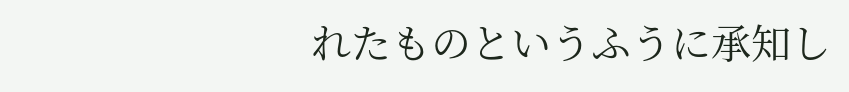れたものというふうに承知し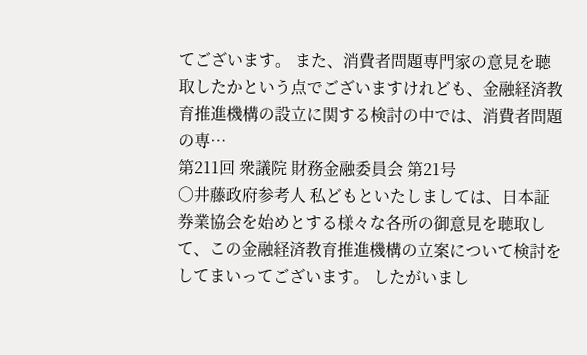てございます。 また、消費者問題専門家の意見を聴取したかという点でございますけれども、金融経済教育推進機構の設立に関する検討の中では、消費者問題の専…
第211回 衆議院 財務金融委員会 第21号
○井藤政府参考人 私どもといたしましては、日本証券業協会を始めとする様々な各所の御意見を聴取して、この金融経済教育推進機構の立案について検討をしてまいってございます。 したがいまし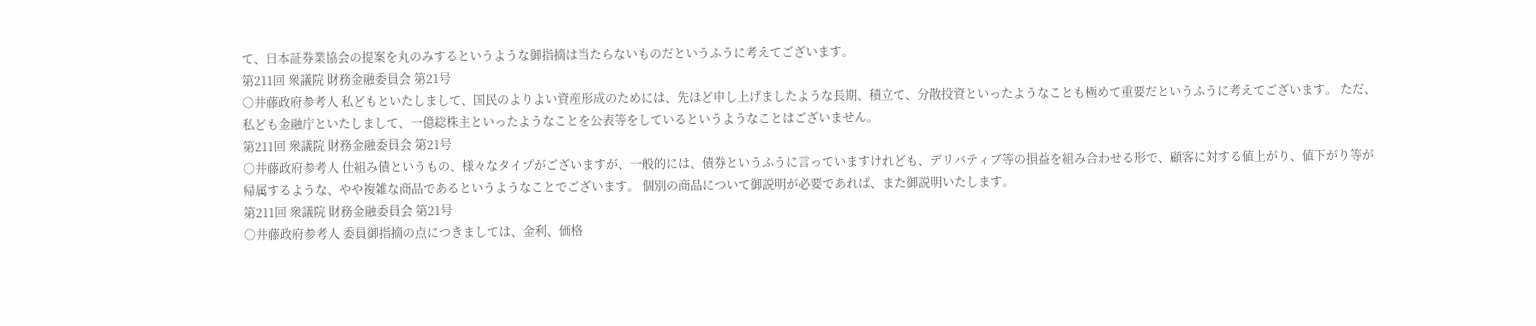て、日本証券業協会の提案を丸のみするというような御指摘は当たらないものだというふうに考えてございます。
第211回 衆議院 財務金融委員会 第21号
○井藤政府参考人 私どもといたしまして、国民のよりよい資産形成のためには、先ほど申し上げましたような長期、積立て、分散投資といったようなことも極めて重要だというふうに考えてございます。 ただ、私ども金融庁といたしまして、一億総株主といったようなことを公表等をしているというようなことはございません。
第211回 衆議院 財務金融委員会 第21号
○井藤政府参考人 仕組み債というもの、様々なタイプがございますが、一般的には、債券というふうに言っていますけれども、デリバティブ等の損益を組み合わせる形で、顧客に対する値上がり、値下がり等が帰属するような、やや複雑な商品であるというようなことでございます。 個別の商品について御説明が必要であれば、また御説明いたします。
第211回 衆議院 財務金融委員会 第21号
○井藤政府参考人 委員御指摘の点につきましては、金利、価格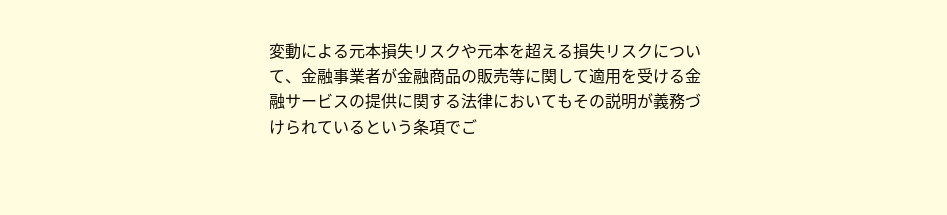変動による元本損失リスクや元本を超える損失リスクについて、金融事業者が金融商品の販売等に関して適用を受ける金融サービスの提供に関する法律においてもその説明が義務づけられているという条項でご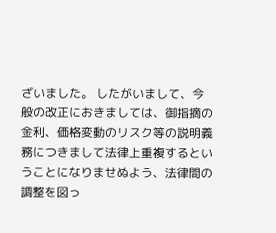ざいました。 したがいまして、今般の改正におきましては、御指摘の金利、価格変動のリスク等の説明義務につきまして法律上重複するということになりませぬよう、法律間の調整を図っ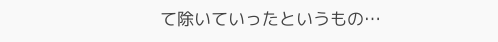て除いていったというもの…